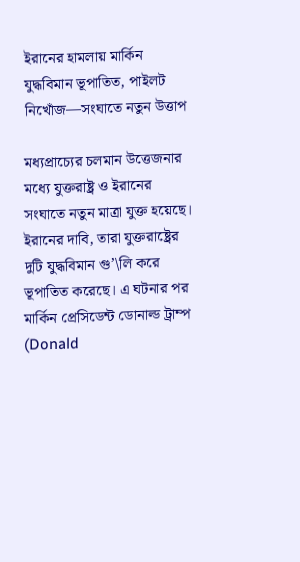ইরানের হামলায় মার্কিন যুদ্ধবিমান ভূপাতিত, পাইলট নিখোঁজ—সংঘাতে নতুন উত্তাপ

মধ্যপ্রাচ্যের চলমান উত্তেজনার মধ্যে যুক্তরাষ্ট্র ও ইরানের সংঘাতে নতুন মাত্রা যুক্ত হয়েছে। ইরানের দাবি, তারা যুক্তরাষ্ট্রের দুটি যুদ্ধবিমান গু’\লি করে ভূপাতিত করেছে। এ ঘটনার পর মার্কিন প্রেসিডেন্ট ডোনাল্ড ট্রাম্প (Donald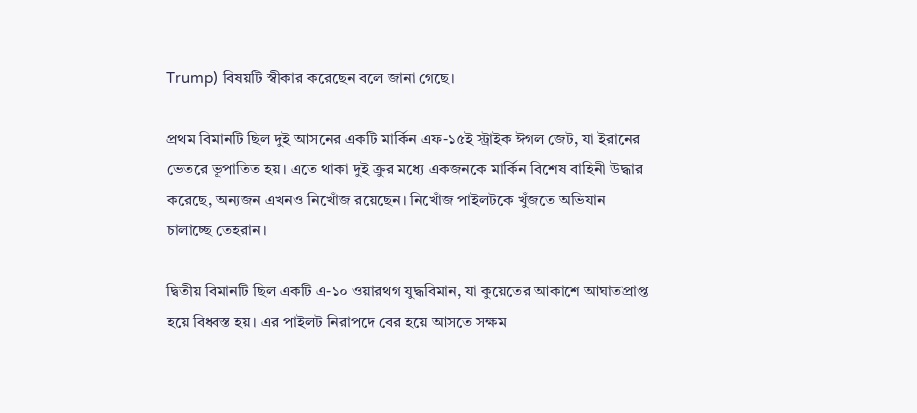Trump) বিষয়টি স্বীকার করেছেন বলে জানা গেছে।

প্রথম বিমানটি ছিল দুই আসনের একটি মার্কিন এফ-১৫ই স্ট্রাইক ঈগল জেট, যা ইরানের ভেতরে ভূপাতিত হয়। এতে থাকা দুই ক্রুর মধ্যে একজনকে মার্কিন বিশেষ বাহিনী উদ্ধার করেছে, অন্যজন এখনও নিখোঁজ রয়েছেন। নিখোঁজ পাইলটকে খুঁজতে অভিযান চালাচ্ছে তেহরান।

দ্বিতীয় বিমানটি ছিল একটি এ-১০ ওয়ারথগ যুদ্ধবিমান, যা কুয়েতের আকাশে আঘাতপ্রাপ্ত হয়ে বিধ্বস্ত হয়। এর পাইলট নিরাপদে বের হয়ে আসতে সক্ষম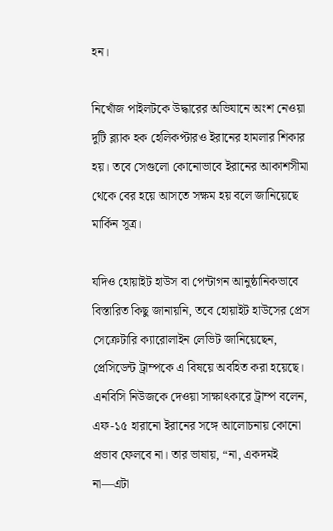হন।

নিখোঁজ পাইলটকে উদ্ধারের অভিযানে অংশ নেওয়া দুটি ব্ল্যাক হক হেলিকপ্টারও ইরানের হামলার শিকার হয়। তবে সেগুলো কোনোভাবে ইরানের আকাশসীমা থেকে বের হয়ে আসতে সক্ষম হয় বলে জানিয়েছে মার্কিন সূত্র।

যদিও হোয়াইট হাউস বা পেন্টাগন আনুষ্ঠানিকভাবে বিস্তারিত কিছু জানায়নি, তবে হোয়াইট হাউসের প্রেস সেক্রেটারি ক্যারোলাইন লেভিট জানিয়েছেন, প্রেসিডেন্ট ট্রাম্পকে এ বিষয়ে অবহিত করা হয়েছে। এনবিসি নিউজকে দেওয়া সাক্ষাৎকারে ট্রাম্প বলেন, এফ-১৫ হারানো ইরানের সঙ্গে আলোচনায় কোনো প্রভাব ফেলবে না। তার ভাষায়, “না, একদমই না—এটা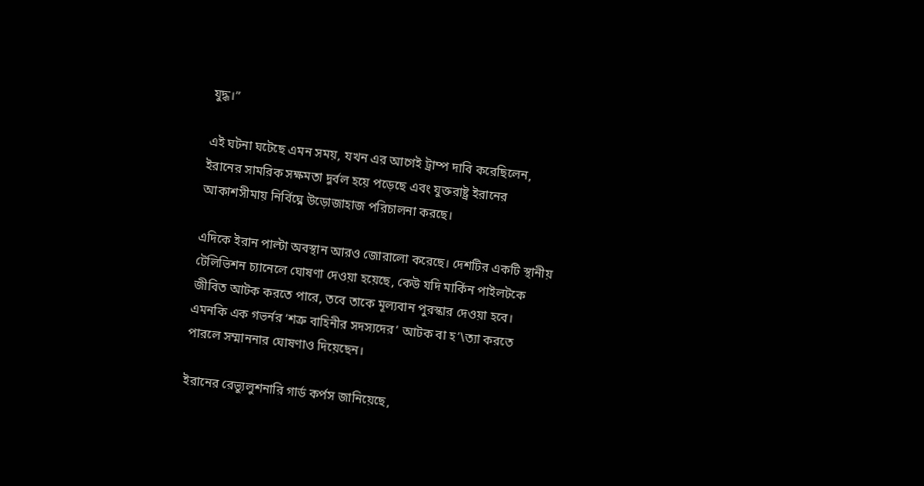যুদ্ধ।”

এই ঘটনা ঘটেছে এমন সময়, যখন এর আগেই ট্রাম্প দাবি করেছিলেন, ইরানের সামরিক সক্ষমতা দুর্বল হয়ে পড়েছে এবং যুক্তরাষ্ট্র ইরানের আকাশসীমায় নির্বিঘ্নে উড়োজাহাজ পরিচালনা করছে।

এদিকে ইরান পাল্টা অবস্থান আরও জোরালো করেছে। দেশটির একটি স্থানীয় টেলিভিশন চ্যানেলে ঘোষণা দেওয়া হয়েছে, কেউ যদি মার্কিন পাইলটকে জীবিত আটক করতে পারে, তবে তাকে মূল্যবান পুরস্কার দেওয়া হবে। এমনকি এক গভর্নর ‘শত্রু বাহিনীর সদস্যদের’ আটক বা হ’\ত্যা করতে পারলে সম্মাননার ঘোষণাও দিয়েছেন।

ইরানের রেভ্যুলুশনারি গার্ড কর্পস জানিয়েছে,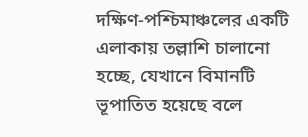দক্ষিণ-পশ্চিমাঞ্চলের একটি এলাকায় তল্লাশি চালানো হচ্ছে, যেখানে বিমানটি ভূপাতিত হয়েছে বলে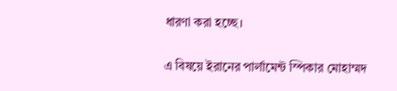ধারণা করা হচ্ছে।

এ বিষয়ে ইরানের পার্লামেন্ট স্পিকার মোহাম্মদ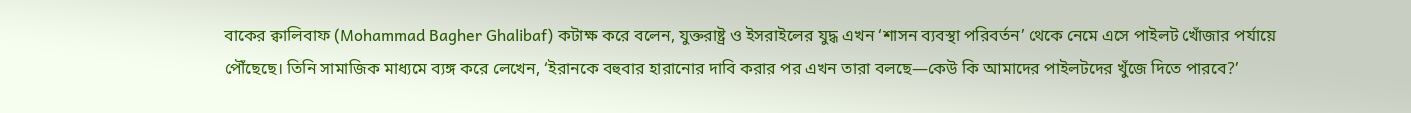বাকের ক্বালিবাফ (Mohammad Bagher Ghalibaf) কটাক্ষ করে বলেন, যুক্তরাষ্ট্র ও ইসরাইলের যুদ্ধ এখন ‘শাসন ব্যবস্থা পরিবর্তন’ থেকে নেমে এসে পাইলট খোঁজার পর্যায়ে পৌঁছেছে। তিনি সামাজিক মাধ্যমে ব্যঙ্গ করে লেখেন, ‘ইরানকে বহুবার হারানোর দাবি করার পর এখন তারা বলছে—কেউ কি আমাদের পাইলটদের খুঁজে দিতে পারবে?’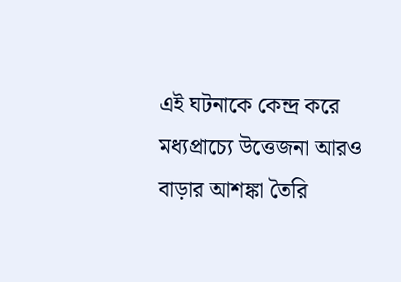এই ঘটনাকে কেন্দ্র করে মধ্যপ্রাচ্যে উত্তেজনা আরও বাড়ার আশঙ্কা তৈরি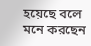হয়েছে বলে মনে করছেন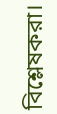বিশ্লেষকরা।